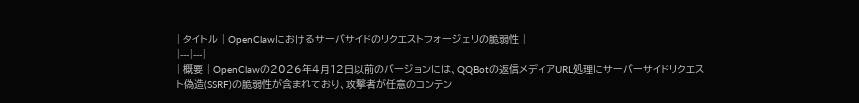| タイトル | OpenClawにおけるサーバサイドのリクエストフォージェリの脆弱性 |
|---|---|
| 概要 | OpenClawの2026年4月12日以前のバージョンには、QQBotの返信メディアURL処理にサーバーサイドリクエスト偽造(SSRF)の脆弱性が含まれており、攻撃者が任意のコンテン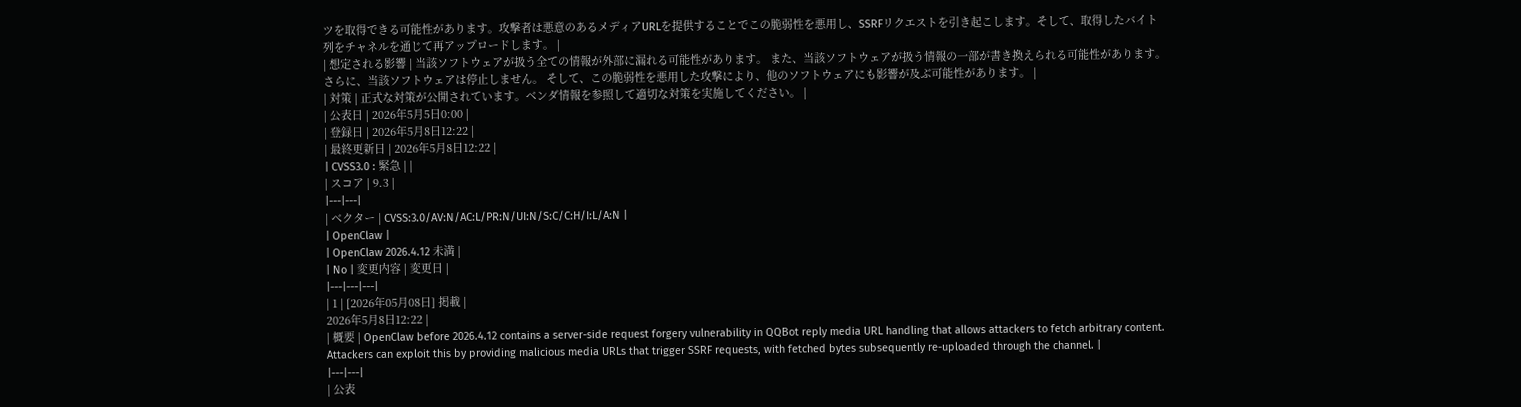ツを取得できる可能性があります。攻撃者は悪意のあるメディアURLを提供することでこの脆弱性を悪用し、SSRFリクエストを引き起こします。そして、取得したバイト列をチャネルを通じて再アップロードします。 |
| 想定される影響 | 当該ソフトウェアが扱う全ての情報が外部に漏れる可能性があります。 また、当該ソフトウェアが扱う情報の一部が書き換えられる可能性があります。 さらに、当該ソフトウェアは停止しません。 そして、この脆弱性を悪用した攻撃により、他のソフトウェアにも影響が及ぶ可能性があります。 |
| 対策 | 正式な対策が公開されています。ベンダ情報を参照して適切な対策を実施してください。 |
| 公表日 | 2026年5月5日0:00 |
| 登録日 | 2026年5月8日12:22 |
| 最終更新日 | 2026年5月8日12:22 |
| CVSS3.0 : 緊急 | |
| スコア | 9.3 |
|---|---|
| ベクター | CVSS:3.0/AV:N/AC:L/PR:N/UI:N/S:C/C:H/I:L/A:N |
| OpenClaw |
| OpenClaw 2026.4.12 未満 |
| No | 変更内容 | 変更日 |
|---|---|---|
| 1 | [2026年05月08日] 掲載 |
2026年5月8日12:22 |
| 概要 | OpenClaw before 2026.4.12 contains a server-side request forgery vulnerability in QQBot reply media URL handling that allows attackers to fetch arbitrary content. Attackers can exploit this by providing malicious media URLs that trigger SSRF requests, with fetched bytes subsequently re-uploaded through the channel. |
|---|---|
| 公表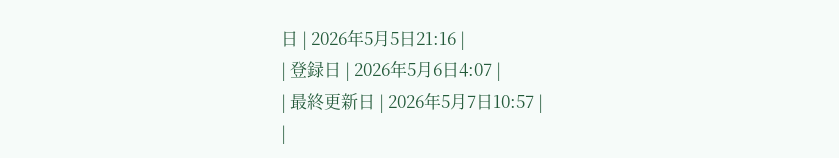日 | 2026年5月5日21:16 |
| 登録日 | 2026年5月6日4:07 |
| 最終更新日 | 2026年5月7日10:57 |
|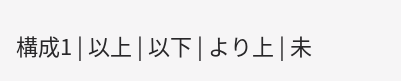構成1 | 以上 | 以下 | より上 | 未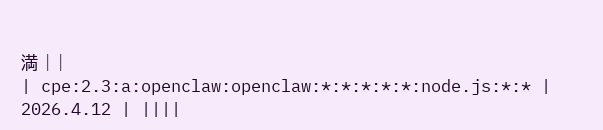満 | |
| cpe:2.3:a:openclaw:openclaw:*:*:*:*:*:node.js:*:* | 2026.4.12 | ||||